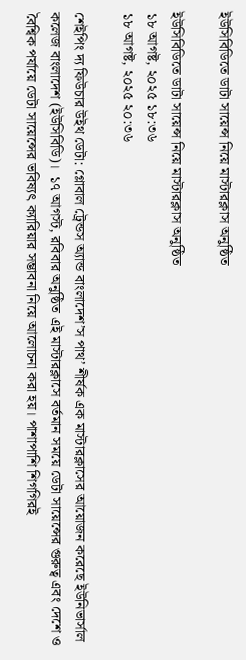ইউসিবিডিতে ডাটা সায়েন্স নিয়ে মাস্টারক্লাস অনুষ্ঠিত

ইউসিবিডিতে ডাটা সায়েন্স নিয়ে মাস্টারক্লাস অনুষ্ঠিত
১৮ আগষ্ট, ২০২৫ ১৮:৩৬
১৮ আগষ্ট, ২০২৫ ২০:৩৬

শেইপিং দ্য ফিউচার উইথ ডেটা: গ্লোবাল ট্রেন্ডস অ্যান্ড বাংলাদেশ’স পাথ’ শীর্ষক এক মাস্টারক্লাসের আয়োজন করেছে ইউনিভার্সাল কলেজ বাংলাদেশ (ইউসিবিডি)।  ১৭ আগস্ট, রবিবার অনুষ্ঠিত এই মাস্টারক্লাসে বর্তমান সময়ে ডেটা সায়েন্সের গুরুত্ব এবং দেশে ও বৈশ্বিক পর্যায়ে ডেটা সায়েন্সের ভবিষ্যৎ ক্যারিয়ার সম্ভাবনা নিয়ে আলোচনা করা হয়। পাশাপাশি শিগগিরই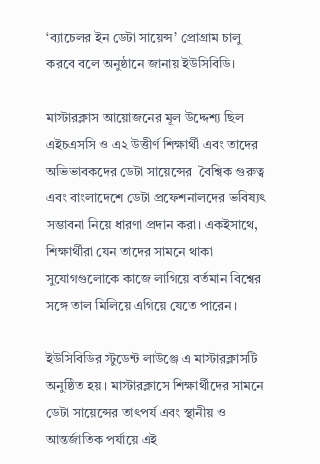‘ব্যাচেলর ইন ডেটা সায়েন্স’ প্রোগ্রাম চালু করবে বলে অনুষ্ঠানে জানায় ইউসিবিডি।

মাস্টারক্লাস আয়োজনের মূল উদ্দেশ্য ছিল এইচএসসি ও এ২ উত্তীর্ণ শিক্ষার্থী এবং তাদের অভিভাবকদের ডেটা সায়েন্সের  বৈশ্বিক গুরুত্ব এবং বাংলাদেশে ডেটা প্রফেশনালদের ভবিষ্যৎ সম্ভাবনা নিয়ে ধারণা প্রদান করা। একইসাথে, শিক্ষার্থীরা যেন তাদের সামনে থাকা সুযোগগুলোকে কাজে লাগিয়ে বর্তমান বিশ্বের সঙ্গে তাল মিলিয়ে এগিয়ে যেতে পারেন।

ইউসিবিডির স্টুডেন্ট লাউঞ্জে এ মাস্টারক্লাসটি অনুষ্ঠিত হয়। মাস্টারক্লাসে শিক্ষার্থীদের সামনে ডেটা সায়েন্সের তাৎপর্য এবং স্থানীয় ও আন্তর্জাতিক পর্যায়ে এই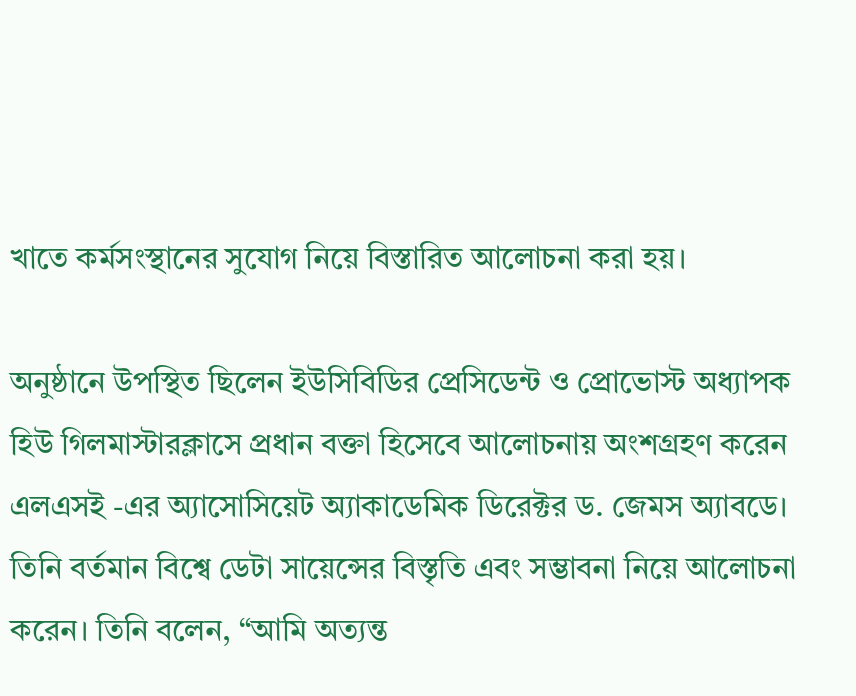খাতে কর্মসংস্থানের সুযোগ নিয়ে বিস্তারিত আলোচনা করা হয়।

অনুষ্ঠানে উপস্থিত ছিলেন ইউসিবিডির প্রেসিডেন্ট ও প্রোভোস্ট অধ্যাপক হিউ গিলমাস্টারক্লাসে প্রধান বক্তা হিসেবে আলোচনায় অংশগ্রহণ করেন এলএসই -এর অ্যাসোসিয়েট অ্যাকাডেমিক ডিরেক্টর ড. জেমস অ্যাবডে। তিনি বর্তমান বিশ্বে ডেটা সায়েন্সের বিস্তৃতি এবং সম্ভাবনা নিয়ে আলোচনা করেন। তিনি বলেন, “আমি অত্যন্ত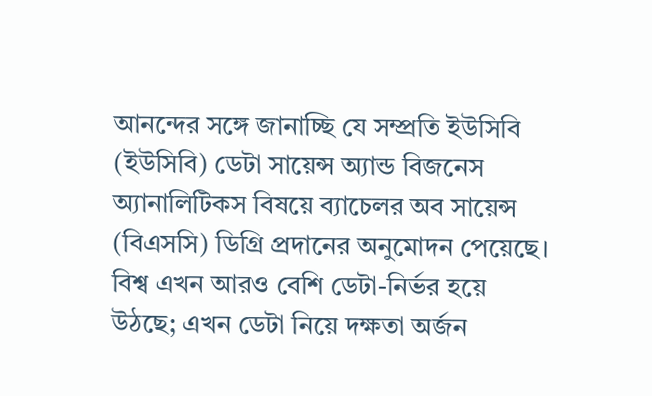আনন্দের সঙ্গে জানাচ্ছি যে সম্প্রতি ইউসিবি (ইউসিবি) ডেটা সায়েন্স অ্যান্ড বিজনেস অ্যানালিটিকস বিষয়ে ব্যাচেলর অব সায়েন্স (বিএসসি) ডিগ্রি প্রদানের অনুমোদন পেয়েছে। বিশ্ব এখন আরও বেশি ডেটা-নির্ভর হয়ে উঠছে; এখন ডেটা নিয়ে দক্ষতা অর্জন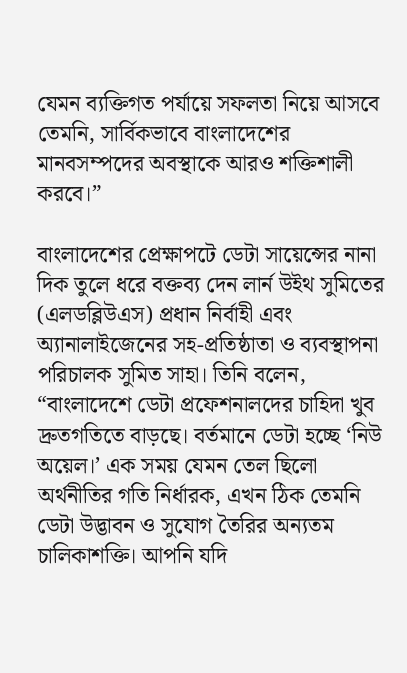যেমন ব্যক্তিগত পর্যায়ে সফলতা নিয়ে আসবে তেমনি, সার্বিকভাবে বাংলাদেশের মানবসম্পদের অবস্থাকে আরও শক্তিশালী করবে।”

বাংলাদেশের প্রেক্ষাপটে ডেটা সায়েন্সের নানা দিক তুলে ধরে বক্তব্য দেন লার্ন উইথ সুমিতের (এলডব্লিউএস) প্রধান নির্বাহী এবং অ্যানালাইজেনের সহ-প্রতিষ্ঠাতা ও ব্যবস্থাপনা পরিচালক সুমিত সাহা। তিনি বলেন, “বাংলাদেশে ডেটা প্রফেশনালদের চাহিদা খুব দ্রুতগতিতে বাড়ছে। বর্তমানে ডেটা হচ্ছে ‘নিউ অয়েল।’ এক সময় যেমন তেল ছিলো অর্থনীতির গতি নির্ধারক, এখন ঠিক তেমনি ডেটা উদ্ভাবন ও সুযোগ তৈরির অন্যতম চালিকাশক্তি। আপনি যদি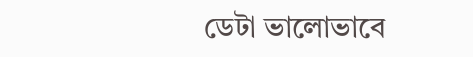ডেটা ভালোভাবে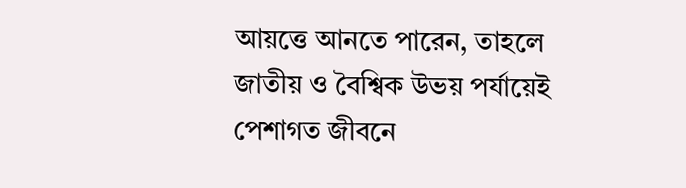আয়ত্তে আনতে পারেন, তাহলে জাতীয় ও বৈশ্বিক উভয় পর্যায়েই পেশাগত জীবনে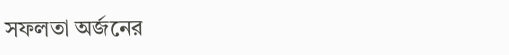সফলতা অর্জনের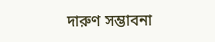দারুণ সম্ভাবনা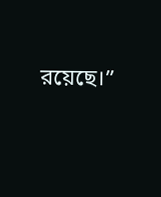রয়েছে।”